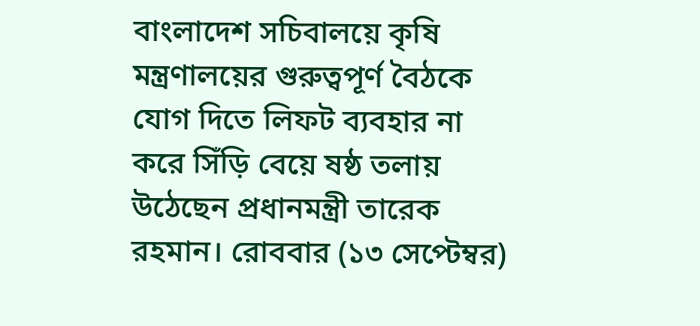বাংলাদেশ সচিবালয়ে কৃষি মন্ত্রণালয়ের গুরুত্বপূর্ণ বৈঠকে যোগ দিতে লিফট ব্যবহার না করে সিঁড়ি বেয়ে ষষ্ঠ তলায় উঠেছেন প্রধানমন্ত্রী তারেক রহমান। রোববার (১৩ সেপ্টেম্বর)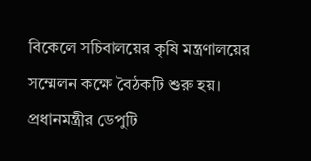বিকেলে সচিবালয়ের কৃষি মন্ত্রণালয়ের সম্মেলন কক্ষে বৈঠকটি শুরু হয়। প্রধানমন্ত্রীর ডেপুটি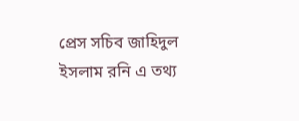প্রেস সচিব জাহিদুল ইসলাম রনি এ তথ্য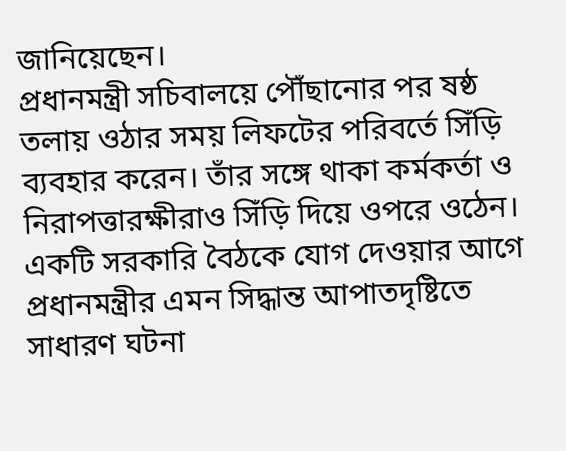জানিয়েছেন।
প্রধানমন্ত্রী সচিবালয়ে পৌঁছানোর পর ষষ্ঠ তলায় ওঠার সময় লিফটের পরিবর্তে সিঁড়ি ব্যবহার করেন। তাঁর সঙ্গে থাকা কর্মকর্তা ও নিরাপত্তারক্ষীরাও সিঁড়ি দিয়ে ওপরে ওঠেন। একটি সরকারি বৈঠকে যোগ দেওয়ার আগে প্রধানমন্ত্রীর এমন সিদ্ধান্ত আপাতদৃষ্টিতে সাধারণ ঘটনা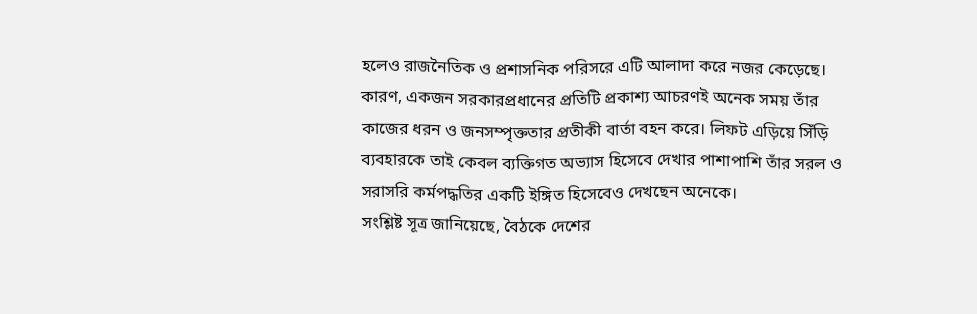হলেও রাজনৈতিক ও প্রশাসনিক পরিসরে এটি আলাদা করে নজর কেড়েছে।
কারণ, একজন সরকারপ্রধানের প্রতিটি প্রকাশ্য আচরণই অনেক সময় তাঁর কাজের ধরন ও জনসম্পৃক্ততার প্রতীকী বার্তা বহন করে। লিফট এড়িয়ে সিঁড়ি ব্যবহারকে তাই কেবল ব্যক্তিগত অভ্যাস হিসেবে দেখার পাশাপাশি তাঁর সরল ও সরাসরি কর্মপদ্ধতির একটি ইঙ্গিত হিসেবেও দেখছেন অনেকে।
সংশ্লিষ্ট সূত্র জানিয়েছে, বৈঠকে দেশের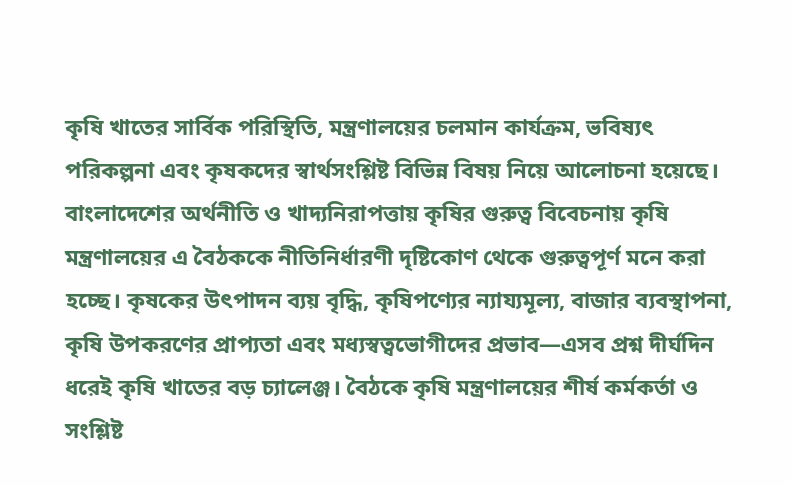কৃষি খাতের সার্বিক পরিস্থিতি, মন্ত্রণালয়ের চলমান কার্যক্রম, ভবিষ্যৎ পরিকল্পনা এবং কৃষকদের স্বার্থসংশ্লিষ্ট বিভিন্ন বিষয় নিয়ে আলোচনা হয়েছে।
বাংলাদেশের অর্থনীতি ও খাদ্যনিরাপত্তায় কৃষির গুরুত্ব বিবেচনায় কৃষি মন্ত্রণালয়ের এ বৈঠককে নীতিনির্ধারণী দৃষ্টিকোণ থেকে গুরুত্বপূর্ণ মনে করা হচ্ছে। কৃষকের উৎপাদন ব্যয় বৃদ্ধি, কৃষিপণ্যের ন্যায্যমূল্য, বাজার ব্যবস্থাপনা, কৃষি উপকরণের প্রাপ্যতা এবং মধ্যস্বত্বভোগীদের প্রভাব—এসব প্রশ্ন দীর্ঘদিন ধরেই কৃষি খাতের বড় চ্যালেঞ্জ। বৈঠকে কৃষি মন্ত্রণালয়ের শীর্ষ কর্মকর্তা ও সংশ্লিষ্ট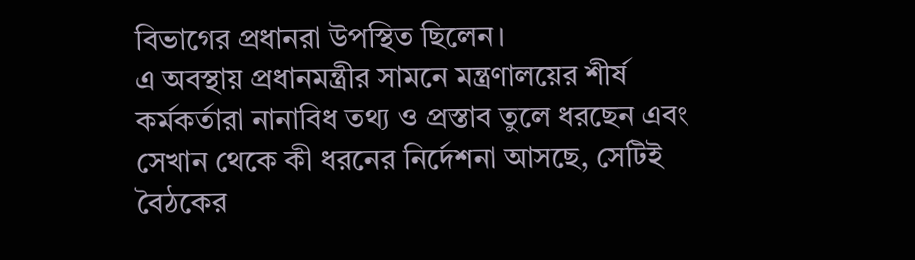বিভাগের প্রধানরা উপস্থিত ছিলেন।
এ অবস্থায় প্রধানমন্ত্রীর সামনে মন্ত্রণালয়ের শীর্ষ কর্মকর্তারা নানাবিধ তথ্য ও প্রস্তাব তুলে ধরছেন এবং সেখান থেকে কী ধরনের নির্দেশনা আসছে, সেটিই বৈঠকের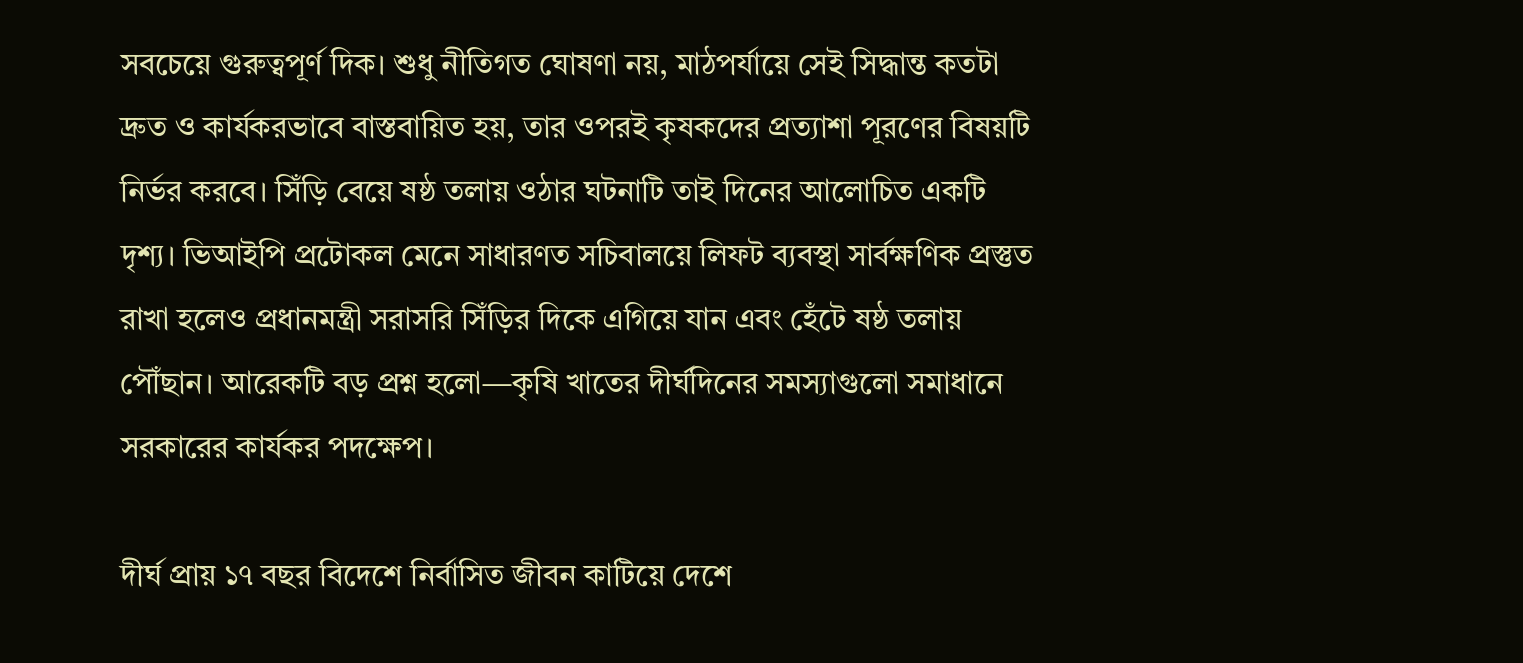সবচেয়ে গুরুত্বপূর্ণ দিক। শুধু নীতিগত ঘোষণা নয়, মাঠপর্যায়ে সেই সিদ্ধান্ত কতটা দ্রুত ও কার্যকরভাবে বাস্তবায়িত হয়, তার ওপরই কৃষকদের প্রত্যাশা পূরণের বিষয়টি নির্ভর করবে। সিঁড়ি বেয়ে ষষ্ঠ তলায় ওঠার ঘটনাটি তাই দিনের আলোচিত একটি দৃশ্য। ভিআইপি প্রটোকল মেনে সাধারণত সচিবালয়ে লিফট ব্যবস্থা সার্বক্ষণিক প্রস্তুত রাখা হলেও প্রধানমন্ত্রী সরাসরি সিঁড়ির দিকে এগিয়ে যান এবং হেঁটে ষষ্ঠ তলায় পৌঁছান। আরেকটি বড় প্রশ্ন হলো—কৃষি খাতের দীর্ঘদিনের সমস্যাগুলো সমাধানে সরকারের কার্যকর পদক্ষেপ।

দীর্ঘ প্রায় ১৭ বছর বিদেশে নির্বাসিত জীবন কাটিয়ে দেশে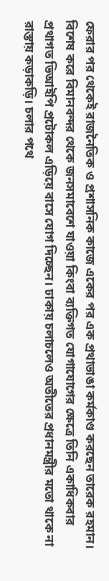ফেরার পর থেকেই রাজনৈতিক ও প্রশাসনিক কাজে একের পর এক প্রথাভাঙা কর্মকাণ্ড করছেন তারেক রহমান। বিশেষ করে বিমানবন্দর থেকে জনসমাবেশে যাওয়া কিংবা ব্যক্তিগত যোগাযোগের ক্ষেত্রে তিনি একাধিকবার প্রথাগত ভিআইপি প্রটোকল এড়িয়ে বাসে যোগ দিচ্ছেন। ঢাকায় চলাচলেও অতীতের প্রধানমন্ত্রীর মতো থাকে না রাস্তায় কড়াকড়ি। চলার পথে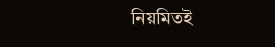নিয়মিতই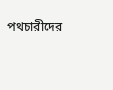পথচারীদের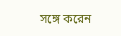সঙ্গে করেন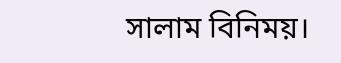সালাম বিনিময়।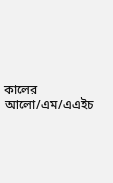কালের আলো/এম/এএইচ